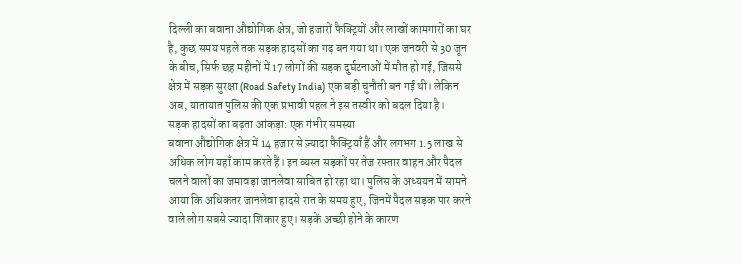दिल्ली का बवाना औद्योगिक क्षेत्र, जो हजारों फैक्ट्रियों और लाखों कामगारों का घर है, कुछ समय पहले तक सड़क हादसों का गढ़ बन गया था। एक जनवरी से 30 जून के बीच, सिर्फ छह महीनों में 17 लोगों की सड़क दुर्घटनाओं में मौत हो गई, जिससे क्षेत्र में सड़क सुरक्षा (Road Safety India) एक बड़ी चुनौती बन गई थी। लेकिन अब, यातायात पुलिस की एक प्रभावी पहल ने इस तस्वीर को बदल दिया है।
सड़क हादसों का बढ़ता आंकड़ा: एक गंभीर समस्या
बवाना औद्योगिक क्षेत्र में 14 हजार से ज़्यादा फैक्ट्रियाँ हैं और लगभग 1.5 लाख से अधिक लोग यहाँ काम करते हैं। इन व्यस्त सड़कों पर तेज रफ्तार वाहन और पैदल चलने वालों का जमावड़ा जानलेवा साबित हो रहा था। पुलिस के अध्ययन में सामने आया कि अधिकतर जानलेवा हादसे रात के समय हुए, जिनमें पैदल सड़क पार करने वाले लोग सबसे ज्यादा शिकार हुए। सड़कें अच्छी होने के कारण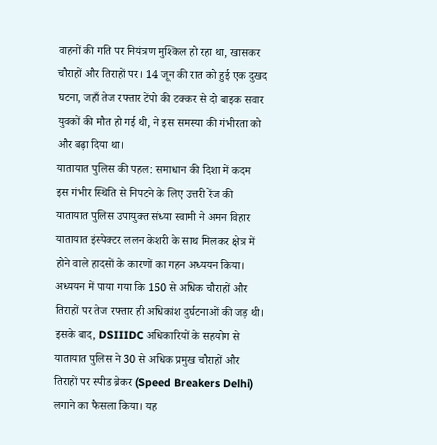वाहनों की गति पर नियंत्रण मुश्किल हो रहा था, खासकर चौराहों और तिराहों पर। 14 जून की रात को हुई एक दुखद घटना, जहाँ तेज रफ्तार टेंपो की टक्कर से दो बाइक सवार युवकों की मौत हो गई थी, ने इस समस्या की गंभीरता को और बढ़ा दिया था।
यातायात पुलिस की पहल: समाधान की दिशा में कदम
इस गंभीर स्थिति से निपटने के लिए उत्तरी रेंज की यातायात पुलिस उपायुक्त संध्या स्वामी ने अमन विहार यातायात इंस्पेक्टर ललन केशरी के साथ मिलकर क्षेत्र में होने वाले हादसों के कारणों का गहन अध्ययन किया। अध्ययन में पाया गया कि 150 से अधिक चौराहों और तिराहों पर तेज रफ्तार ही अधिकांश दुर्घटनाओं की जड़ थी। इसके बाद, DSIIIDC अधिकारियों के सहयोग से यातायात पुलिस ने 30 से अधिक प्रमुख चौराहों और तिराहों पर स्पीड ब्रेकर (Speed Breakers Delhi) लगाने का फैसला किया। यह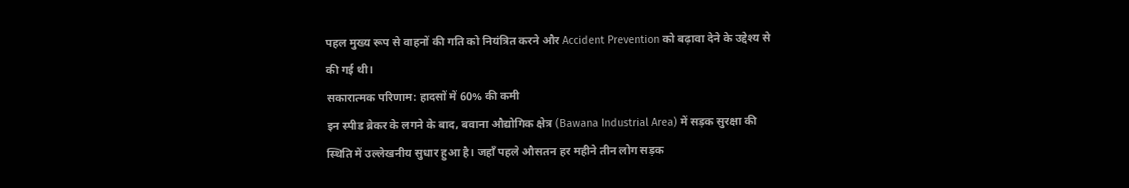पहल मुख्य रूप से वाहनों की गति को नियंत्रित करने और Accident Prevention को बढ़ावा देने के उद्देश्य से की गई थी।
सकारात्मक परिणाम: हादसों में 60% की कमी
इन स्पीड ब्रेकर के लगने के बाद, बवाना औद्योगिक क्षेत्र (Bawana Industrial Area) में सड़क सुरक्षा की स्थिति में उल्लेखनीय सुधार हुआ है। जहाँ पहले औसतन हर महीने तीन लोग सड़क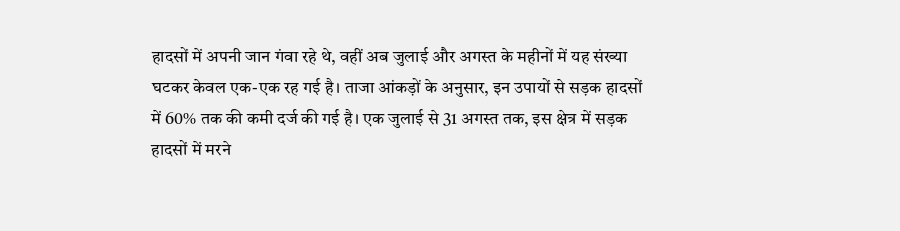हादसों में अपनी जान गंवा रहे थे, वहीं अब जुलाई और अगस्त के महीनों में यह संख्या घटकर केवल एक-एक रह गई है। ताजा आंकड़ों के अनुसार, इन उपायों से सड़क हादसों में 60% तक की कमी दर्ज की गई है। एक जुलाई से 31 अगस्त तक, इस क्षेत्र में सड़क हादसों में मरने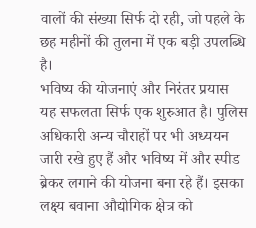वालों की संख्या सिर्फ दो रही, जो पहले के छह महीनों की तुलना में एक बड़ी उपलब्धि है।
भविष्य की योजनाएं और निरंतर प्रयास
यह सफलता सिर्फ एक शुरुआत है। पुलिस अधिकारी अन्य चौराहों पर भी अध्ययन जारी रखे हुए हैं और भविष्य में और स्पीड ब्रेकर लगाने की योजना बना रहे हैं। इसका लक्ष्य बवाना औद्योगिक क्षेत्र को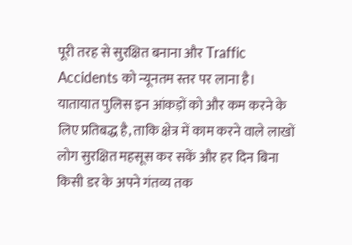पूरी तरह से सुरक्षित बनाना और Traffic Accidents को न्यूनतम स्तर पर लाना है। यातायात पुलिस इन आंकड़ों को और कम करने के लिए प्रतिबद्ध है, ताकि क्षेत्र में काम करने वाले लाखों लोग सुरक्षित महसूस कर सकें और हर दिन बिना किसी डर के अपने गंतव्य तक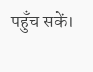पहुँच सकें।